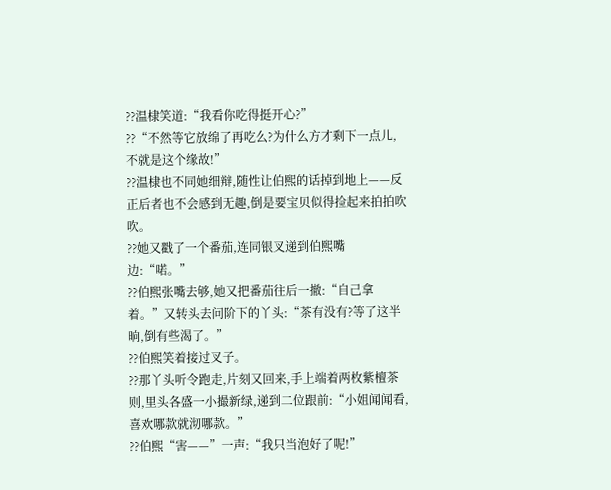??温棣笑道:“我看你吃得挺开心?”
??“不然等它放绵了再吃么?为什么方才剩下一点儿,不就是这个缘故!”
??温棣也不同她细辩,随性让伯熙的话掉到地上——反正后者也不会感到无趣,倒是要宝贝似得捡起来拍拍吹吹。
??她又戳了一个番茄,连同银叉递到伯熙嘴边:“喏。”
??伯熙张嘴去够,她又把番茄往后一撤:“自己拿着。”又转头去问阶下的丫头:“茶有没有?等了这半晌,倒有些渴了。”
??伯熙笑着接过叉子。
??那丫头听令跑走,片刻又回来,手上端着两枚紫檀茶则,里头各盛一小撮新绿,递到二位跟前:“小姐闻闻看,喜欢哪款就沏哪款。”
??伯熙“害——”一声:“我只当泡好了呢!”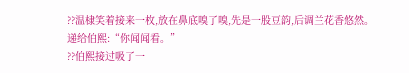??温棣笑着接来一枚,放在鼻底嗅了嗅,先是一股豆韵,后调兰花香悠然。递给伯熙:“你闻闻看。”
??伯熙接过吸了一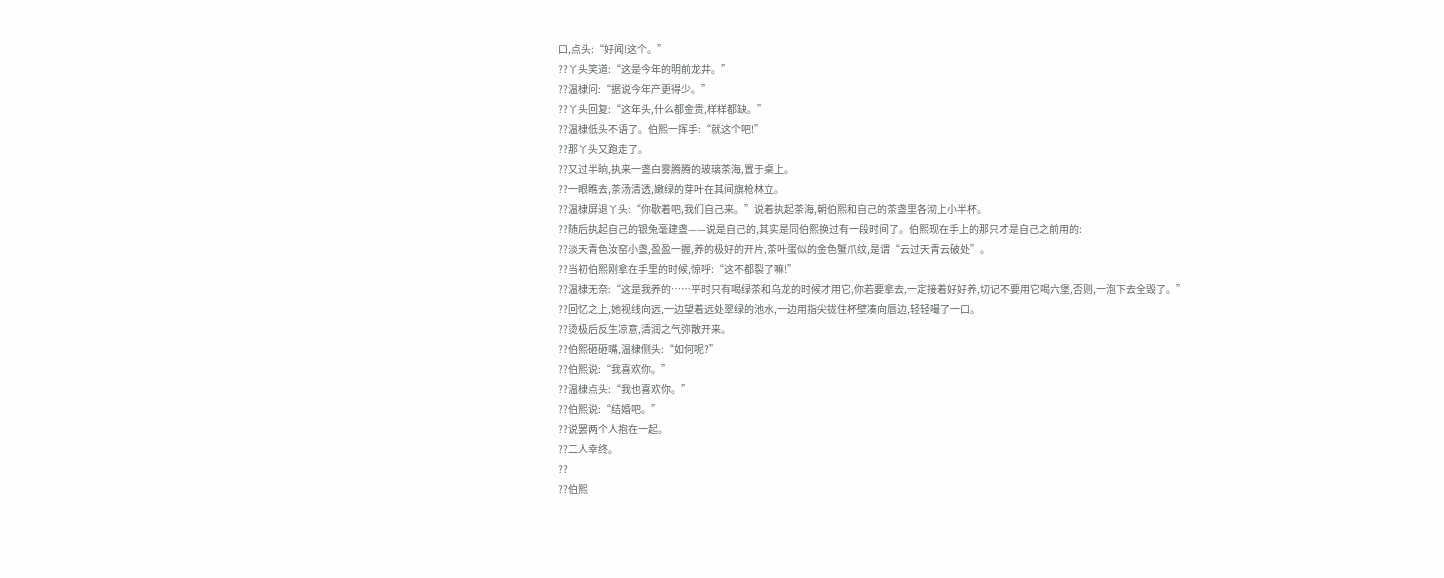口,点头:“好闻!这个。”
??丫头笑道:“这是今年的明前龙井。”
??温棣问:“据说今年产更得少。”
??丫头回复:“这年头,什么都金贵,样样都缺。”
??温棣低头不语了。伯熙一挥手:“就这个吧!”
??那丫头又跑走了。
??又过半晌,执来一盏白雾腾腾的玻璃茶海,置于桌上。
??一眼瞧去,茶汤清透,嫩绿的芽叶在其间旗枪林立。
??温棣屏退丫头:“你歇着吧,我们自己来。”说着执起茶海,朝伯熙和自己的茶盏里各沏上小半杯。
??随后执起自己的银兔毫建盏——说是自己的,其实是同伯熙换过有一段时间了。伯熙现在手上的那只才是自己之前用的:
??淡天青色汝窑小盏,盈盈一握,养的极好的开片,茶叶蛋似的金色蟹爪纹,是谓“云过天青云破处”。
??当初伯熙刚拿在手里的时候,惊呼:“这不都裂了嘛!”
??温棣无奈:“这是我养的……平时只有喝绿茶和乌龙的时候才用它,你若要拿去,一定接着好好养,切记不要用它喝六堡,否则,一泡下去全毁了。”
??回忆之上,她视线向远,一边望着远处翠绿的池水,一边用指尖拢住杯壁凑向唇边,轻轻嘬了一口。
??烫极后反生凉意,清润之气弥散开来。
??伯熙砸砸嘴,温棣侧头:“如何呢?”
??伯熙说:“我喜欢你。”
??温棣点头:“我也喜欢你。”
??伯熙说:“结婚吧。”
??说罢两个人抱在一起。
??二人幸终。
??
??伯熙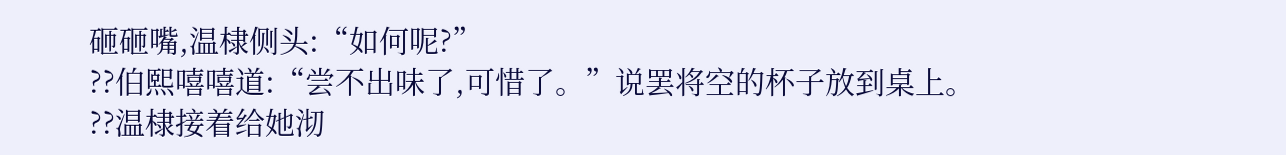砸砸嘴,温棣侧头:“如何呢?”
??伯熙嘻嘻道:“尝不出味了,可惜了。”说罢将空的杯子放到桌上。
??温棣接着给她沏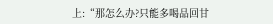上:“那怎么办?只能多喝品回甘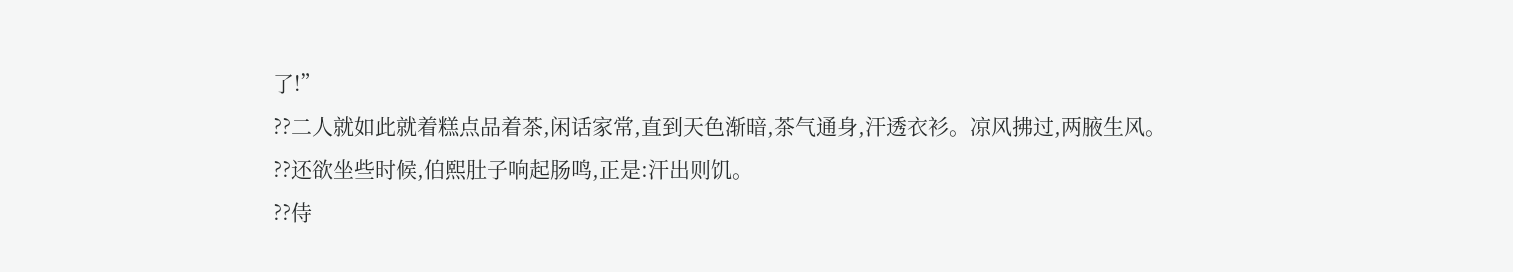了!”
??二人就如此就着糕点品着茶,闲话家常,直到天色渐暗,茶气通身,汗透衣衫。凉风拂过,两腋生风。
??还欲坐些时候,伯熙肚子响起肠鸣,正是:汗出则饥。
??侍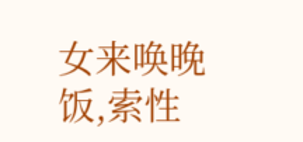女来唤晚饭,索性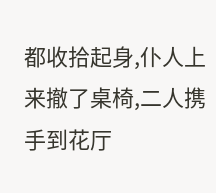都收拾起身,仆人上来撤了桌椅,二人携手到花厅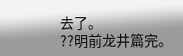去了。
??明前龙井篇完。